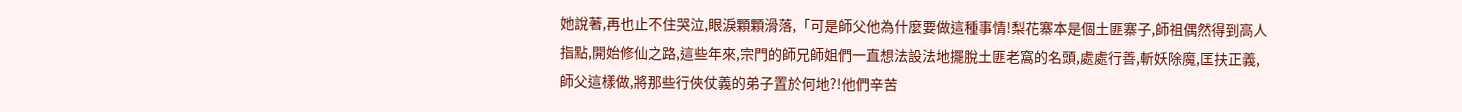她說著,再也止不住哭泣,眼淚顆顆滑落,「可是師父他為什麼要做這種事情!梨花寨本是個土匪寨子,師祖偶然得到高人指點,開始修仙之路,這些年來,宗門的師兄師姐們一直想法設法地擺脫土匪老窩的名頭,處處行善,斬妖除魔,匡扶正義,師父這樣做,將那些行俠仗義的弟子置於何地?!他們辛苦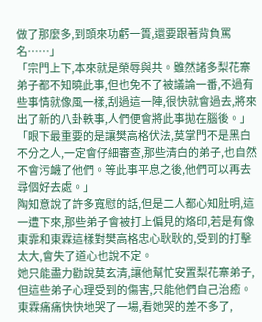做了那麼多,到頭來功虧一簣,還要跟著背負罵名……」
「宗門上下,本來就是榮辱與共。雖然諸多梨花寨弟子都不知曉此事,但也免不了被議論一番,不過有些事情就像風一樣,刮過這一陣,很快就會過去,將來出了新的八卦軼事,人們便會將此事拋在腦後。」
「眼下最重要的是讓樊高格伏法,莫掌門不是黑白不分之人,一定會仔細審查,那些清白的弟子,也自然不會污衊了他們。等此事平息之後,他們可以再去尋個好去處。」
陶知意說了許多寬慰的話,但是二人都心知肚明,這一遭下來,那些弟子會被打上偏見的烙印,若是有像東霏和東霖這樣對樊高格忠心耿耿的,受到的打擊太大,會失了道心也說不定。
她只能盡力勸說莫玄清,讓他幫忙安置梨花寨弟子,但這些弟子心理受到的傷害,只能他們自己治癒。
東霖痛痛快快地哭了一場,看她哭的差不多了,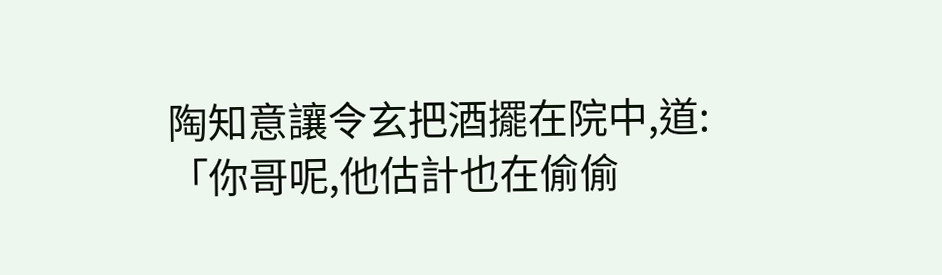陶知意讓令玄把酒擺在院中,道:
「你哥呢,他估計也在偷偷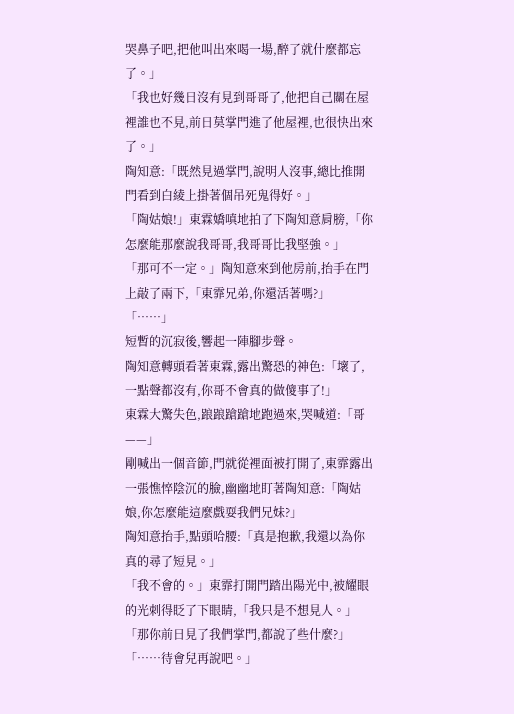哭鼻子吧,把他叫出來喝一場,醉了就什麼都忘了。」
「我也好幾日沒有見到哥哥了,他把自己關在屋裡誰也不見,前日莫掌門進了他屋裡,也很快出來了。」
陶知意:「既然見過掌門,說明人沒事,總比推開門看到白綾上掛著個吊死鬼得好。」
「陶姑娘!」東霖嬌嗔地拍了下陶知意肩膀,「你怎麼能那麼說我哥哥,我哥哥比我堅強。」
「那可不一定。」陶知意來到他房前,抬手在門上敲了兩下,「東霏兄弟,你還活著嗎?」
「……」
短暫的沉寂後,響起一陣腳步聲。
陶知意轉頭看著東霖,露出驚恐的神色:「壞了,一點聲都沒有,你哥不會真的做傻事了!」
東霖大驚失色,踉踉蹌蹌地跑過來,哭喊道:「哥——」
剛喊出一個音節,門就從裡面被打開了,東霏露出一張憔悴陰沉的臉,幽幽地盯著陶知意:「陶姑娘,你怎麼能這麼戲耍我們兄妹?」
陶知意抬手,點頭哈腰:「真是抱歉,我還以為你真的尋了短見。」
「我不會的。」東霏打開門踏出陽光中,被耀眼的光刺得眨了下眼睛,「我只是不想見人。」
「那你前日見了我們掌門,都說了些什麼?」
「……待會兒再說吧。」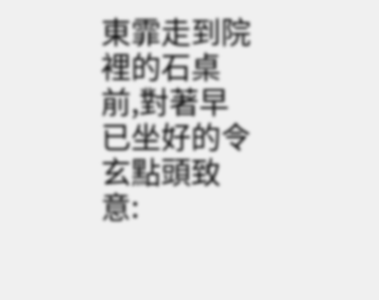東霏走到院裡的石桌前,對著早已坐好的令玄點頭致意: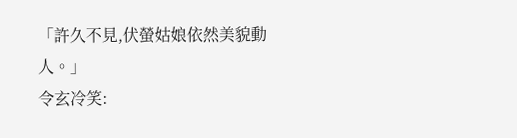「許久不見,伏螢姑娘依然美貌動人。」
令玄冷笑: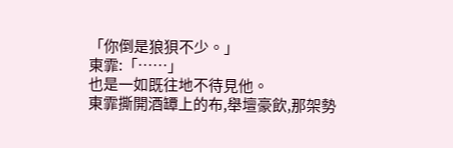「你倒是狼狽不少。」
東霏:「……」
也是一如既往地不待見他。
東霏撕開酒罈上的布,舉壇豪飲,那架勢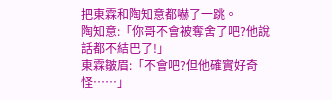把東霖和陶知意都嚇了一跳。
陶知意:「你哥不會被奪舍了吧?他說話都不結巴了!」
東霖皺眉:「不會吧?但他確實好奇怪……」